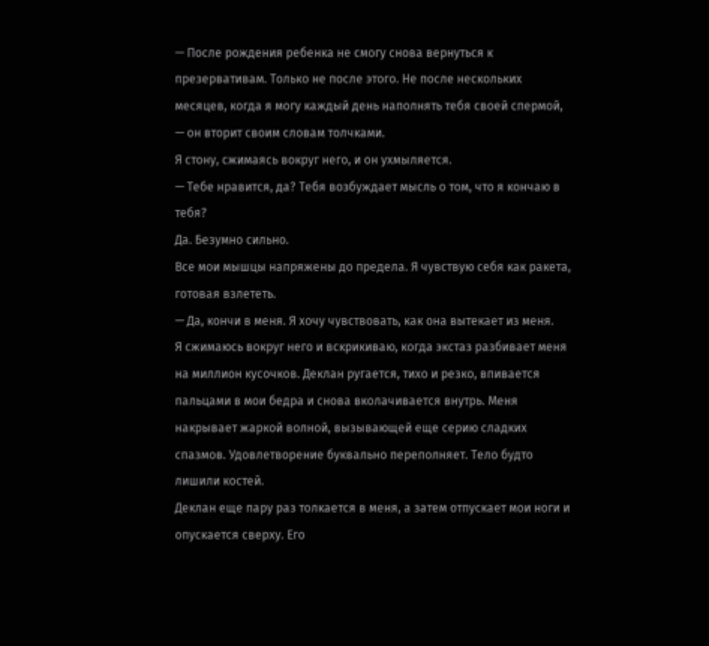— После рождения ребенка не смогу снова вернуться к презервативам. Только не после этого. Не после нескольких месяцев, когда я могу каждый день наполнять тебя своей спермой, — он вторит своим словам толчками.
Я стону, сжимаясь вокруг него, и он ухмыляется.
— Тебе нравится, да? Тебя возбуждает мысль о том, что я кончаю в тебя?
Да. Безумно сильно.
Все мои мышцы напряжены до предела. Я чувствую себя как ракета, готовая взлететь.
— Да, кончи в меня. Я хочу чувствовать, как она вытекает из меня.
Я сжимаюсь вокруг него и вскрикиваю, когда экстаз разбивает меня на миллион кусочков. Деклан ругается, тихо и резко, впивается пальцами в мои бедра и снова вколачивается внутрь. Меня накрывает жаркой волной, вызывающей еще серию сладких спазмов. Удовлетворение буквально переполняет. Тело будто лишили костей.
Деклан еще пару раз толкается в меня, а затем отпускает мои ноги и опускается сверху. Его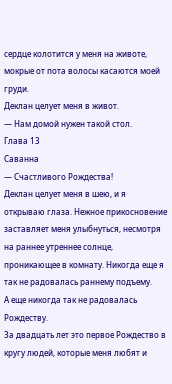сердце колотится у меня на животе, мокрые от пота волосы касаются моей груди.
Деклан целует меня в живот.
— Нам домой нужен такой стол.
Глава 13
Саванна
— Счастливого Рождества!
Деклан целует меня в шею, и я открываю глаза. Нежное прикосновение заставляет меня улыбнуться, несмотря на раннее утреннее солнце, проникающее в комнату. Никогда еще я так не радовалась раннему подъему.
А еще никогда так не радовалась Рождеству.
За двадцать лет это первое Рождество в кругу людей, которые меня любят и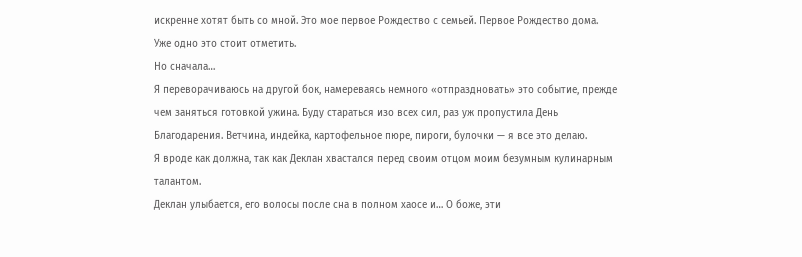искренне хотят быть со мной. Это мое первое Рождество с семьей. Первое Рождество дома.
Уже одно это стоит отметить.
Но сначала…
Я переворачиваюсь на другой бок, намереваясь немного «отпраздновать» это событие, прежде чем заняться готовкой ужина. Буду стараться изо всех сил, раз уж пропустила День Благодарения. Ветчина, индейка, картофельное пюре, пироги, булочки — я все это делаю.
Я вроде как должна, так как Деклан хвастался перед своим отцом моим безумным кулинарным талантом.
Деклан улыбается, его волосы после сна в полном хаосе и… О боже, эти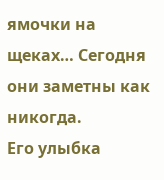ямочки на щеках… Сегодня они заметны как никогда.
Его улыбка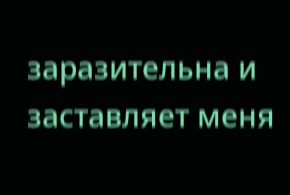заразительна и заставляет меня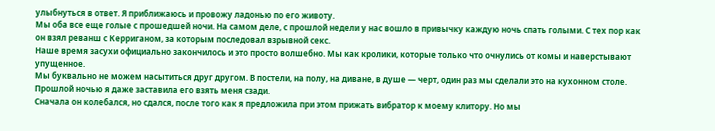улыбнуться в ответ. Я приближаюсь и провожу ладонью по его животу.
Мы оба все еще голые с прошедшей ночи. На самом деле, с прошлой недели у нас вошло в привычку каждую ночь спать голыми. С тех пор как он взял реванш с Керриганом, за которым последовал взрывной секс.
Наше время засухи официально закончилось и это просто волшебно. Мы как кролики, которые только что очнулись от комы и наверстывают упущенное.
Мы буквально не можем насытиться друг другом. В постели, на полу, на диване, в душе — черт, один раз мы сделали это на кухонном столе. Прошлой ночью я даже заставила его взять меня сзади.
Сначала он колебался, но сдался, после того как я предложила при этом прижать вибратор к моему клитору. Но мы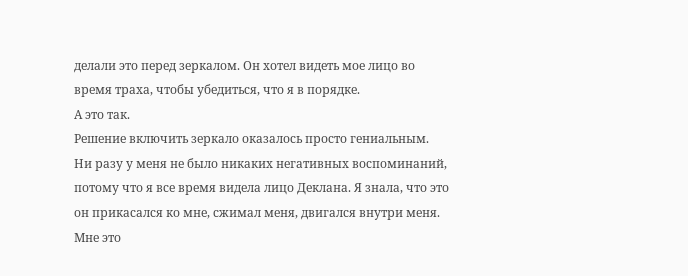делали это перед зеркалом. Он хотел видеть мое лицо во время траха, чтобы убедиться, что я в порядке.
А это так.
Решение включить зеркало оказалось просто гениальным. Ни разу у меня не было никаких негативных воспоминаний, потому что я все время видела лицо Деклана. Я знала, что это он прикасался ко мне, сжимал меня, двигался внутри меня.
Мне это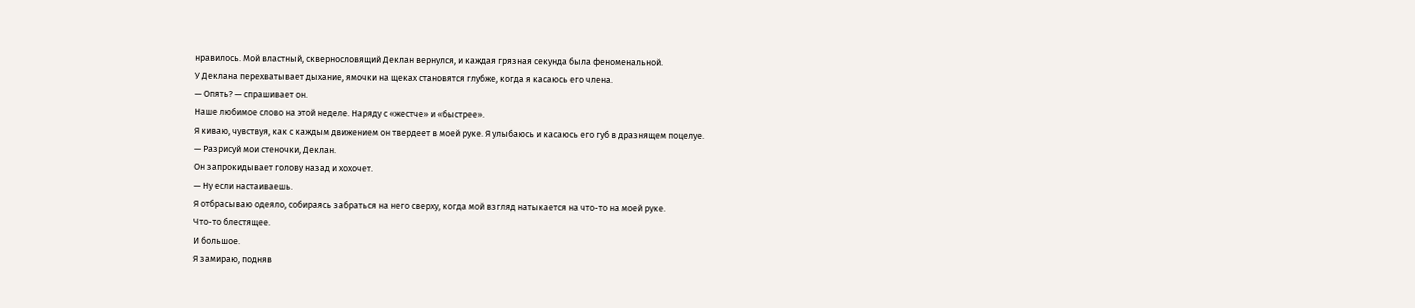нравилось. Мой властный, сквернословящий Деклан вернулся, и каждая грязная секунда была феноменальной.
У Деклана перехватывает дыхание, ямочки на щеках становятся глубже, когда я касаюсь его члена.
— Опять? — спрашивает он.
Наше любимое слово на этой неделе. Наряду с «жестче» и «быстрее».
Я киваю, чувствуя, как с каждым движением он твердеет в моей руке. Я улыбаюсь и касаюсь его губ в дразнящем поцелуе.
— Разрисуй мои стеночки, Деклан.
Он запрокидывает голову назад и хохочет.
— Ну если настаиваешь.
Я отбрасываю одеяло, собираясь забраться на него сверху, когда мой взгляд натыкается на что-то на моей руке.
Что-то блестящее.
И большое.
Я замираю, подняв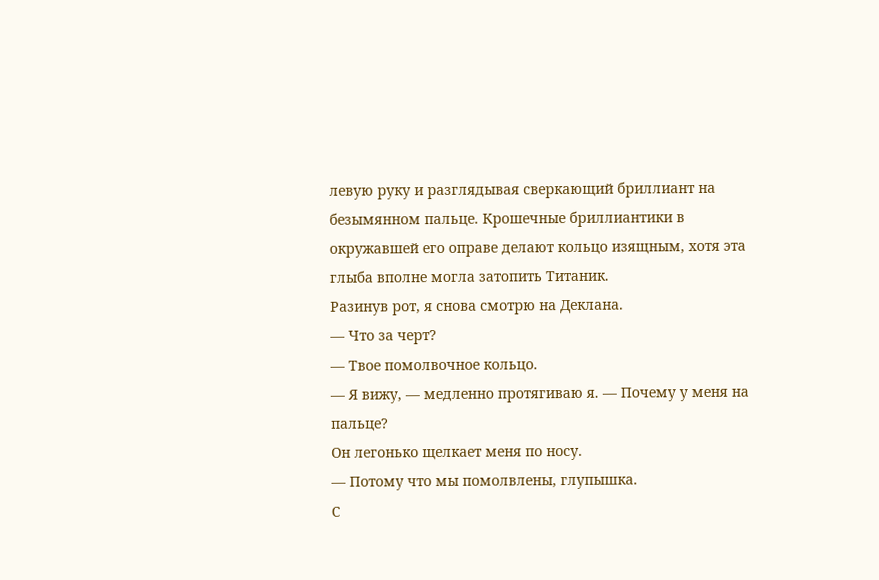левую руку и разглядывая сверкающий бриллиант на безымянном пальце. Крошечные бриллиантики в окружавшей его оправе делают кольцо изящным, хотя эта глыба вполне могла затопить Титаник.
Разинув рот, я снова смотрю на Деклана.
— Что за черт?
— Твое помолвочное кольцо.
— Я вижу, — медленно протягиваю я. — Почему у меня на пальце?
Он легонько щелкает меня по носу.
— Потому что мы помолвлены, глупышка.
С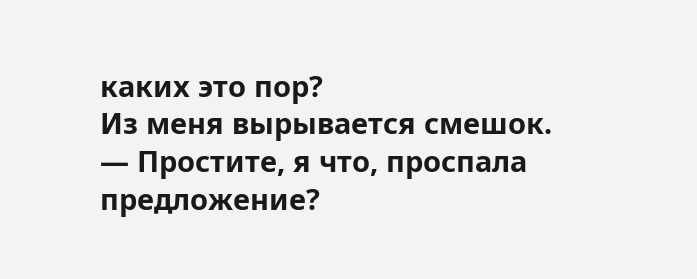каких это пор?
Из меня вырывается смешок.
— Простите, я что, проспала предложение?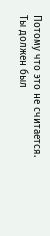Потому что это не считается. Ты должен был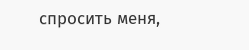спросить меня,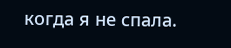когда я не спала.